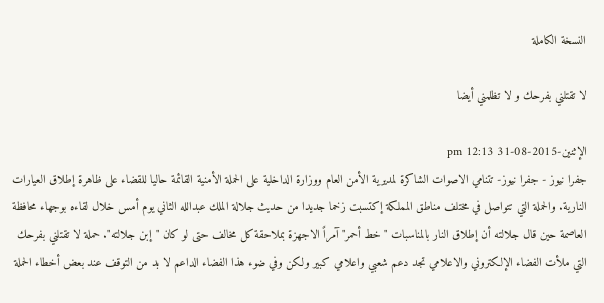النسخة الكاملة

لا تقتلني بفرحك و لا تظلمني أيضا

الإثنين-2015-08-31 12:13 pm
جفرا نيوز - جفرا نيوز- تتنامي الاصوات الشاكرة لمديرية الأمن العام ووزارة الداخلية على الحملة الأمنية القائمة حاليا للقضاء على ظاهرة إطلاق العيارات النارية. والحملة التي تتواصل في مختلف مناطق المملكة إكتسبت زخما جديدا من حديث جلالة الملك عبدالله الثاني يوم أمس خلال لقاءه بوجهاء محافظة العاصمة حين قال جلالته أن إطلاق النار بالمناسبات "خط أحمر" آمراً الاجهزة بملاحقة كل مخالف حتى لو كان "إبن جلالته". حملة لا تقتلني بفرحك التي ملأت الفضاء الإلكتروني والاعلامي تجد دعم شعبي واعلامي كبير ولكن وفي ضوء هذا الفضاء الداعم لا بد من التوقف عند بعض أخطاء الحملة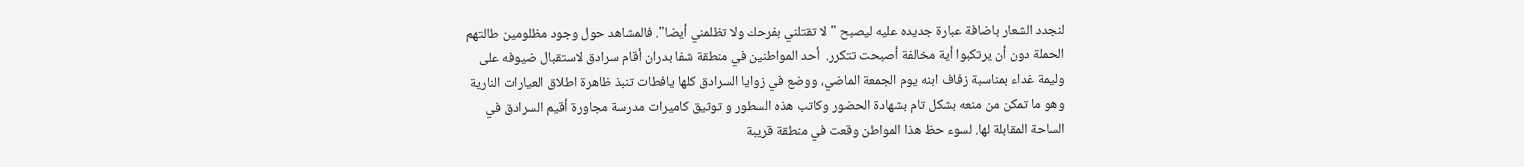لنجدد الشعار باضافة عبارة جديده عليه ليصبح "لا تقتلني بفرحك ولا تظلمني أيضا". فالمشاهد حول وجود مظلومين طالتهم الحملة دون أن يرتكبوا أية مخالفة أصبحت تتكرر.  أحد المواطنين في منطقة شفا بدران أقام سرادق لاستقبال ضيوفه على وليمة غداء بمناسبة زفاف ابنه يوم الجمعة الماضي، ووضع في زوايا السرادق كلها يافطات تنبذ ظاهرة اطلاق العيارات النارية وهو ما تمكن من منعه بشكل تام بشهادة الحضور وكاتب هذه السطور و توثيق كاميرات مدرسة مجاورة أقيم السرادق في الساحة المقابلة لها. لسوء حظ هذا المواطن وقعت في منطقة قريبة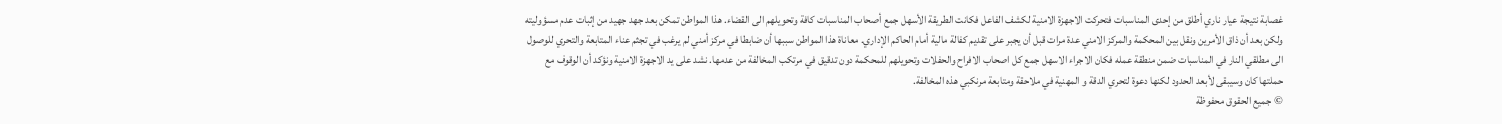غصابة نتيجة عيار ناري أطلق من إحدى المناسبات فتحركت الاجهزة الامنية لكشف الفاعل فكانت الطريقة الأسهل جمع أصحاب المناسبات كافة وتحويلهم الى القضاء. هذا المواطن تمكن بعد جهد جهيد من إثبات عدم مسؤوليته ولكن بعد أن ذاق الأمرين ونقل بين المحكمة والمركز الامني عدة مرات قبل أن يجبر على تقديم كفالة مالية أمام الحاكم الإداري. معاناة هذا المواطن سببها أن ضابطا في مركز أمني لم يرغب في تجثم عناء المتابعة والتحري للوصول الى مطلقي النار في المناسبات ضمن منطقة عمله فكان الاجراء الاسهل جمع كل اصحاب الافراح والحفلات وتحويلهم للمحكمة دون تدقيق في مرتكب المخالفة من عدمها. نشد على يد الاجهزة الامنية ونؤكد أن الوقوف مع حملتها كان وسيبقى لأبعد الحدود لكنها دعوة لتحري الدقة و المهنية في ملاحقة ومتابعة مرنكبي هذه المخالفة.
© جميع الحقوق محفوظة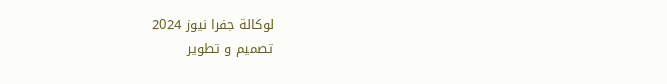لوكالة جفرا نيوز 2024
تصميم و تطوير